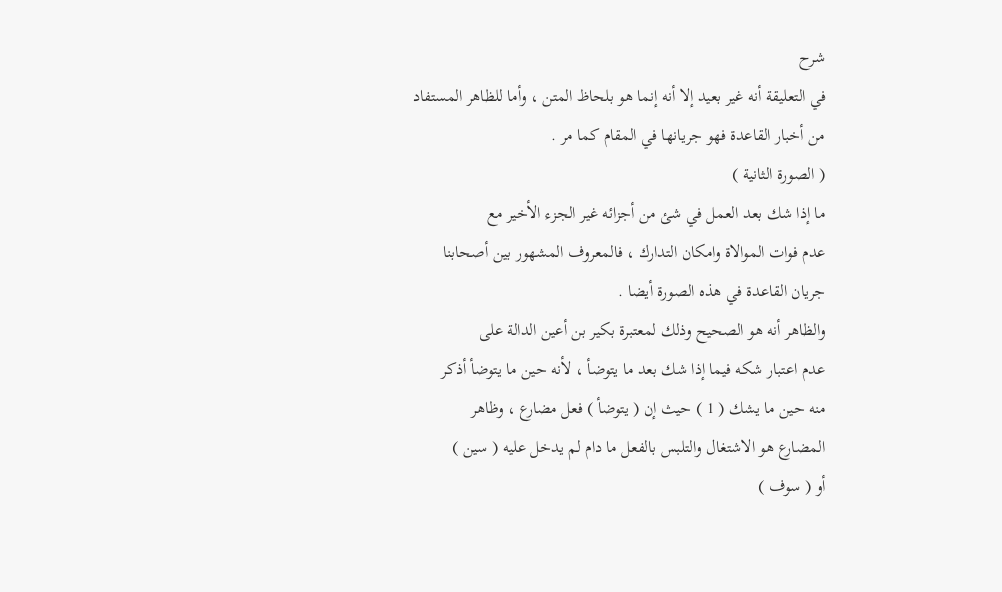شرح
في التعليقة أنه غير بعيد إلا أنه إنما هو بلحاظ المتن ، وأما للظاهر المستفاد
من أخبار القاعدة فهو جريانها في المقام كما مر .
( الصورة الثانية )
ما إذا شك بعد العمل في شئ من أجزائه غير الجزء الأخير مع
عدم فوات الموالاة وامكان التدارك ، فالمعروف المشهور بين أصحابنا
جريان القاعدة في هذه الصورة أيضا .
والظاهر أنه هو الصحيح وذلك لمعتبرة بكير بن أعين الدالة على
عدم اعتبار شكه فيما إذا شك بعد ما يتوضأ ، لأنه حين ما يتوضأ أذكر
منه حين ما يشك ( 1 ) حيث إن ( يتوضأ ) فعل مضارع ، وظاهر
المضارع هو الاشتغال والتلبس بالفعل ما دام لم يدخل عليه ( سين )
أو ( سوف )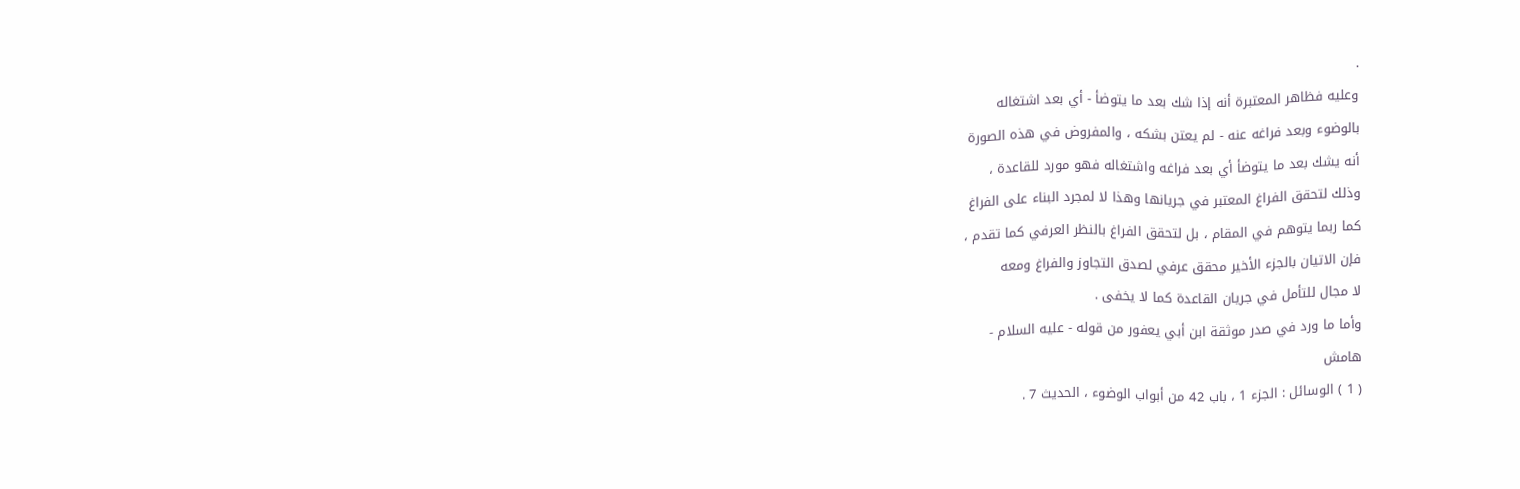.
وعليه فظاهر المعتبرة أنه إذا شك بعد ما يتوضأ - أي بعد اشتغاله
بالوضوء وبعد فراغه عنه - لم يعتن بشكه ، والمفروض في هذه الصورة
أنه يشك بعد ما يتوضأ أي بعد فراغه واشتغاله فهو مورد للقاعدة ،
وذلك لتحقق الفراغ المعتبر في جريانها وهذا لا لمجرد البناء على الفراغ
كما ربما يتوهم في المقام ، بل لتحقق الفراغ بالنظر العرفي كما تقدم ،
فإن الاتيان بالجزء الأخير محقق عرفي لصدق التجاوز والفراغ ومعه
لا مجال للتأمل في جريان القاعدة كما لا يخفى .
وأما ما ورد في صدر موثقة ابن أبي يعفور من قوله - عليه السلام -
هامش
( 1 ) الوسائل : الجزء 1 ، باب 42 من أبواب الوضوء ، الحديث 7 .